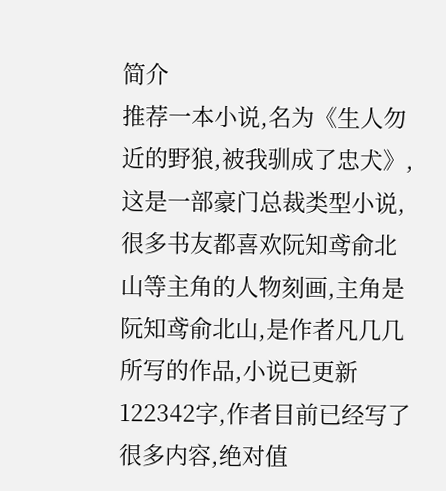简介
推荐一本小说,名为《生人勿近的野狼,被我驯成了忠犬》,这是一部豪门总裁类型小说,很多书友都喜欢阮知鸢俞北山等主角的人物刻画,主角是阮知鸢俞北山,是作者凡几几所写的作品,小说已更新122342字,作者目前已经写了很多内容,绝对值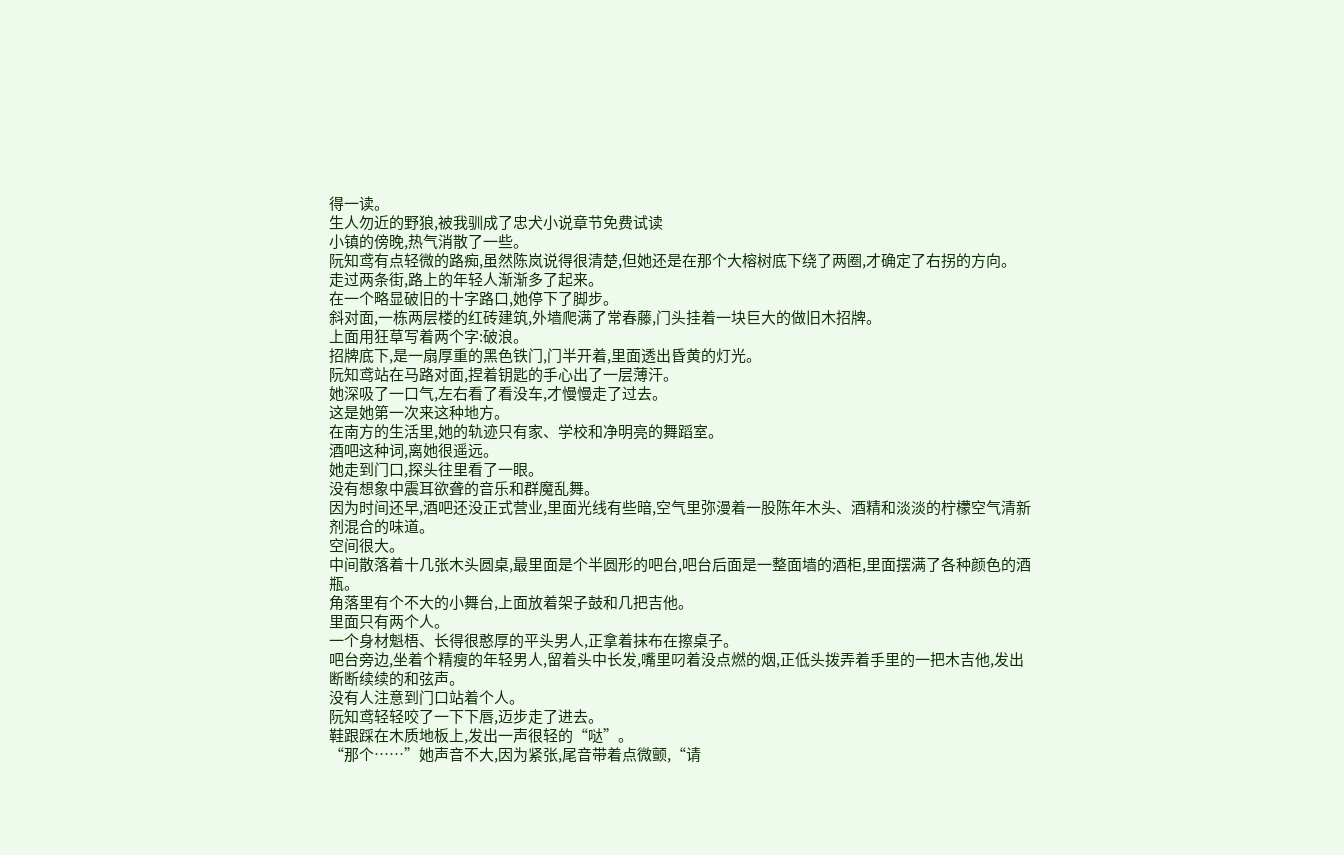得一读。
生人勿近的野狼,被我驯成了忠犬小说章节免费试读
小镇的傍晚,热气消散了一些。
阮知鸢有点轻微的路痴,虽然陈岚说得很清楚,但她还是在那个大榕树底下绕了两圈,才确定了右拐的方向。
走过两条街,路上的年轻人渐渐多了起来。
在一个略显破旧的十字路口,她停下了脚步。
斜对面,一栋两层楼的红砖建筑,外墙爬满了常春藤,门头挂着一块巨大的做旧木招牌。
上面用狂草写着两个字:破浪。
招牌底下,是一扇厚重的黑色铁门,门半开着,里面透出昏黄的灯光。
阮知鸢站在马路对面,捏着钥匙的手心出了一层薄汗。
她深吸了一口气,左右看了看没车,才慢慢走了过去。
这是她第一次来这种地方。
在南方的生活里,她的轨迹只有家、学校和净明亮的舞蹈室。
酒吧这种词,离她很遥远。
她走到门口,探头往里看了一眼。
没有想象中震耳欲聋的音乐和群魔乱舞。
因为时间还早,酒吧还没正式营业,里面光线有些暗,空气里弥漫着一股陈年木头、酒精和淡淡的柠檬空气清新剂混合的味道。
空间很大。
中间散落着十几张木头圆桌,最里面是个半圆形的吧台,吧台后面是一整面墙的酒柜,里面摆满了各种颜色的酒瓶。
角落里有个不大的小舞台,上面放着架子鼓和几把吉他。
里面只有两个人。
一个身材魁梧、长得很憨厚的平头男人,正拿着抹布在擦桌子。
吧台旁边,坐着个精瘦的年轻男人,留着头中长发,嘴里叼着没点燃的烟,正低头拨弄着手里的一把木吉他,发出断断续续的和弦声。
没有人注意到门口站着个人。
阮知鸢轻轻咬了一下下唇,迈步走了进去。
鞋跟踩在木质地板上,发出一声很轻的“哒”。
“那个……”她声音不大,因为紧张,尾音带着点微颤,“请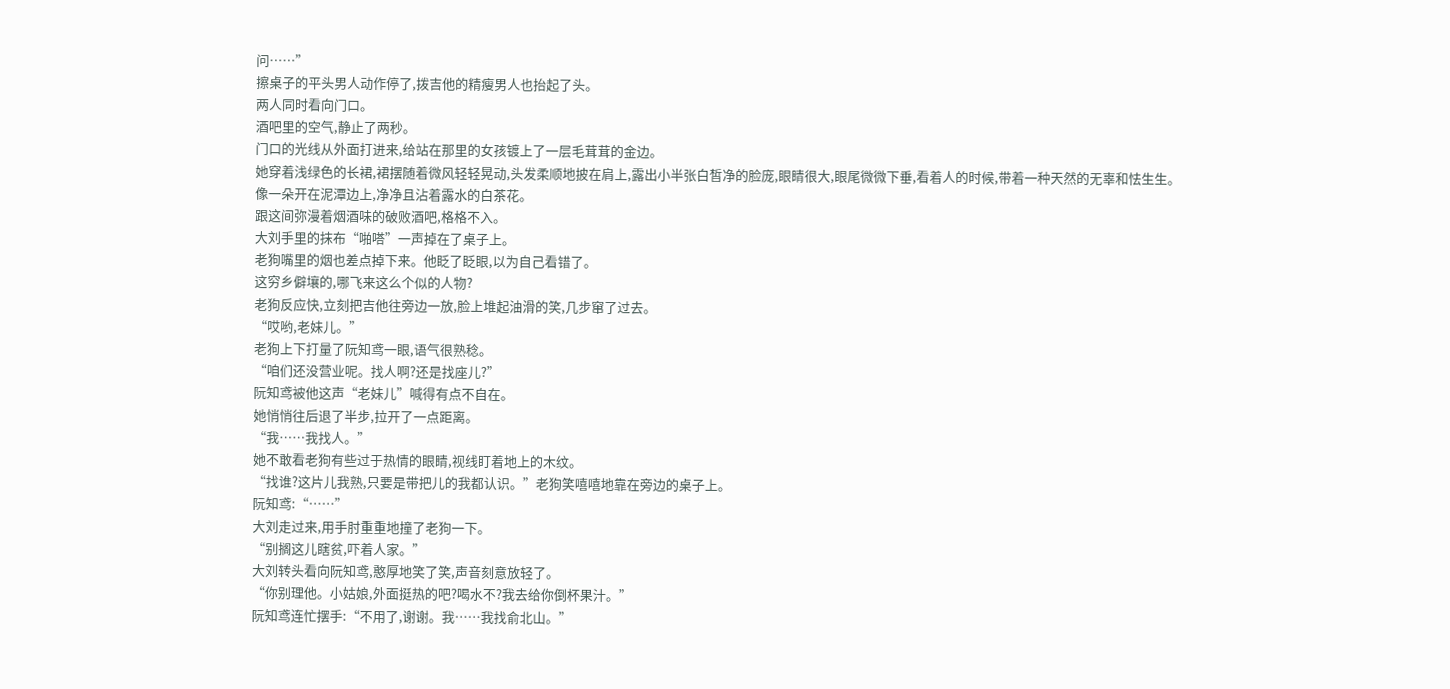问……”
擦桌子的平头男人动作停了,拨吉他的精瘦男人也抬起了头。
两人同时看向门口。
酒吧里的空气,静止了两秒。
门口的光线从外面打进来,给站在那里的女孩镀上了一层毛茸茸的金边。
她穿着浅绿色的长裙,裙摆随着微风轻轻晃动,头发柔顺地披在肩上,露出小半张白皙净的脸庞,眼睛很大,眼尾微微下垂,看着人的时候,带着一种天然的无辜和怯生生。
像一朵开在泥潭边上,净净且沾着露水的白茶花。
跟这间弥漫着烟酒味的破败酒吧,格格不入。
大刘手里的抹布“啪嗒”一声掉在了桌子上。
老狗嘴里的烟也差点掉下来。他眨了眨眼,以为自己看错了。
这穷乡僻壤的,哪飞来这么个似的人物?
老狗反应快,立刻把吉他往旁边一放,脸上堆起油滑的笑,几步窜了过去。
“哎哟,老妹儿。”
老狗上下打量了阮知鸢一眼,语气很熟稔。
“咱们还没营业呢。找人啊?还是找座儿?”
阮知鸢被他这声“老妹儿”喊得有点不自在。
她悄悄往后退了半步,拉开了一点距离。
“我……我找人。”
她不敢看老狗有些过于热情的眼睛,视线盯着地上的木纹。
“找谁?这片儿我熟,只要是带把儿的我都认识。”老狗笑嘻嘻地靠在旁边的桌子上。
阮知鸢:“……”
大刘走过来,用手肘重重地撞了老狗一下。
“别搁这儿瞎贫,吓着人家。”
大刘转头看向阮知鸢,憨厚地笑了笑,声音刻意放轻了。
“你别理他。小姑娘,外面挺热的吧?喝水不?我去给你倒杯果汁。”
阮知鸢连忙摆手:“不用了,谢谢。我……我找俞北山。”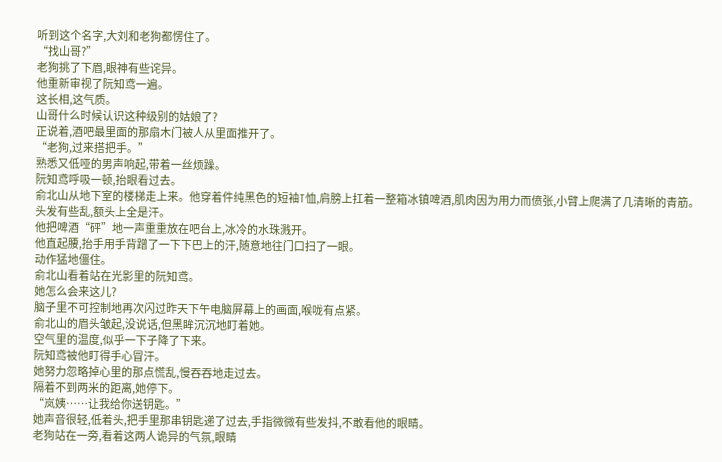听到这个名字,大刘和老狗都愣住了。
“找山哥?”
老狗挑了下眉,眼神有些诧异。
他重新审视了阮知鸢一遍。
这长相,这气质。
山哥什么时候认识这种级别的姑娘了?
正说着,酒吧最里面的那扇木门被人从里面推开了。
“老狗,过来搭把手。”
熟悉又低哑的男声响起,带着一丝烦躁。
阮知鸢呼吸一顿,抬眼看过去。
俞北山从地下室的楼梯走上来。他穿着件纯黑色的短袖T恤,肩膀上扛着一整箱冰镇啤酒,肌肉因为用力而偾张,小臂上爬满了几清晰的青筋。
头发有些乱,额头上全是汗。
他把啤酒“砰”地一声重重放在吧台上,冰冷的水珠溅开。
他直起腰,抬手用手背蹭了一下下巴上的汗,随意地往门口扫了一眼。
动作猛地僵住。
俞北山看着站在光影里的阮知鸢。
她怎么会来这儿?
脑子里不可控制地再次闪过昨天下午电脑屏幕上的画面,喉咙有点紧。
俞北山的眉头皱起,没说话,但黑眸沉沉地盯着她。
空气里的温度,似乎一下子降了下来。
阮知鸢被他盯得手心冒汗。
她努力忽略掉心里的那点慌乱,慢吞吞地走过去。
隔着不到两米的距离,她停下。
“岚姨……让我给你送钥匙。”
她声音很轻,低着头,把手里那串钥匙递了过去,手指微微有些发抖,不敢看他的眼睛。
老狗站在一旁,看着这两人诡异的气氛,眼睛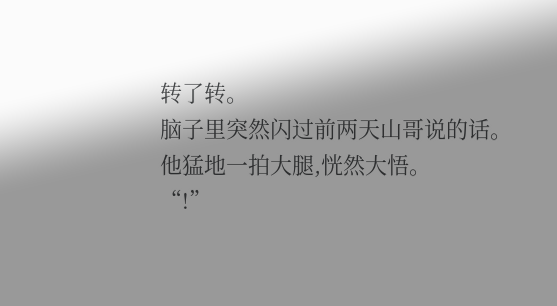转了转。
脑子里突然闪过前两天山哥说的话。
他猛地一拍大腿,恍然大悟。
“!”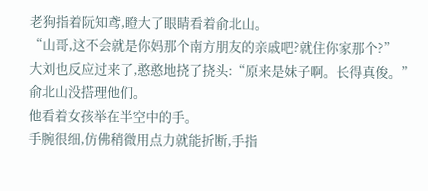老狗指着阮知鸢,瞪大了眼睛看着俞北山。
“山哥,这不会就是你妈那个南方朋友的亲戚吧?就住你家那个?”
大刘也反应过来了,憨憨地挠了挠头:“原来是妹子啊。长得真俊。”
俞北山没搭理他们。
他看着女孩举在半空中的手。
手腕很细,仿佛稍微用点力就能折断,手指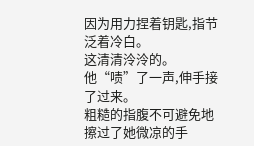因为用力捏着钥匙,指节泛着冷白。
这清清泠泠的。
他“啧”了一声,伸手接了过来。
粗糙的指腹不可避免地擦过了她微凉的手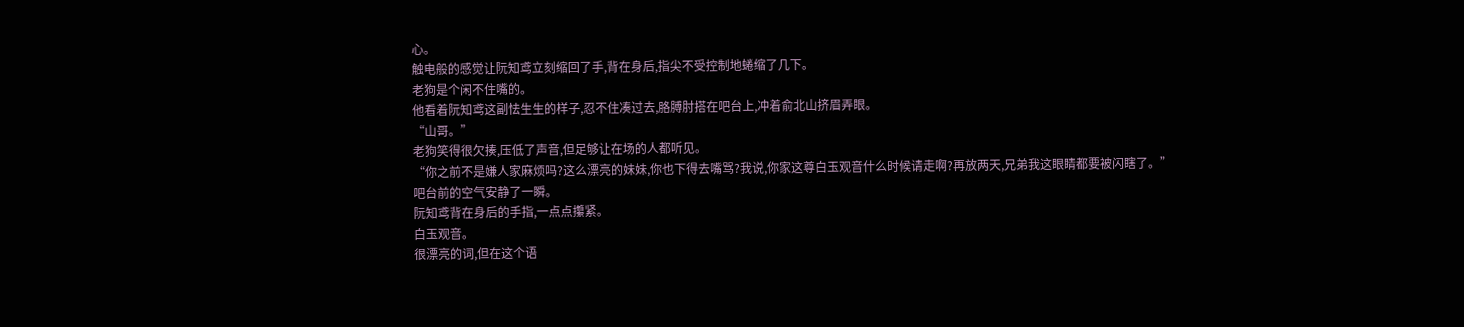心。
触电般的感觉让阮知鸢立刻缩回了手,背在身后,指尖不受控制地蜷缩了几下。
老狗是个闲不住嘴的。
他看着阮知鸢这副怯生生的样子,忍不住凑过去,胳膊肘搭在吧台上,冲着俞北山挤眉弄眼。
“山哥。”
老狗笑得很欠揍,压低了声音,但足够让在场的人都听见。
“你之前不是嫌人家麻烦吗?这么漂亮的妹妹,你也下得去嘴骂?我说,你家这尊白玉观音什么时候请走啊?再放两天,兄弟我这眼睛都要被闪瞎了。”
吧台前的空气安静了一瞬。
阮知鸢背在身后的手指,一点点攥紧。
白玉观音。
很漂亮的词,但在这个语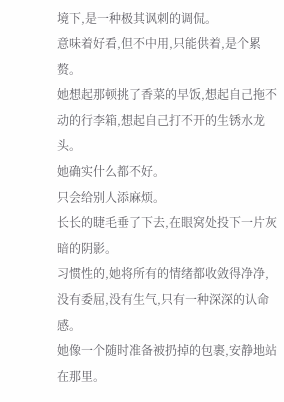境下,是一种极其讽刺的调侃。
意味着好看,但不中用,只能供着,是个累赘。
她想起那顿挑了香菜的早饭,想起自己拖不动的行李箱,想起自己打不开的生锈水龙头。
她确实什么都不好。
只会给别人添麻烦。
长长的睫毛垂了下去,在眼窝处投下一片灰暗的阴影。
习惯性的,她将所有的情绪都收敛得净净,没有委屈,没有生气,只有一种深深的认命感。
她像一个随时准备被扔掉的包裹,安静地站在那里。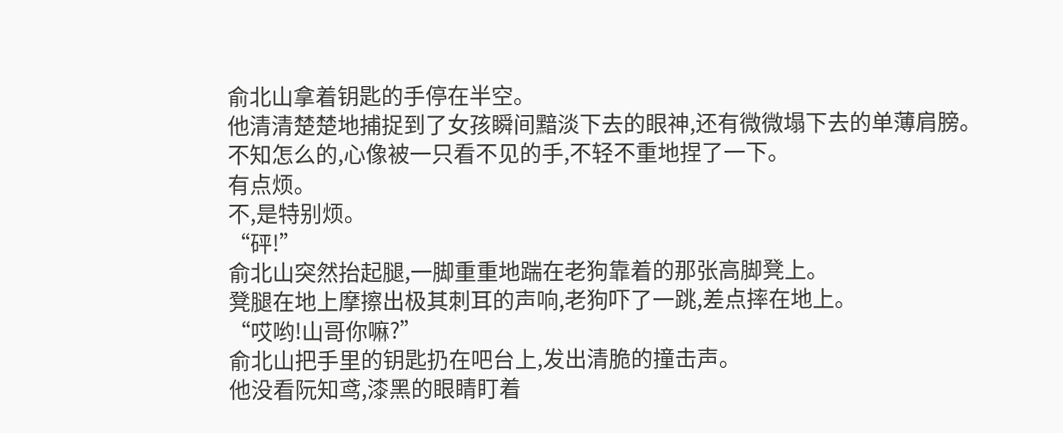俞北山拿着钥匙的手停在半空。
他清清楚楚地捕捉到了女孩瞬间黯淡下去的眼神,还有微微塌下去的单薄肩膀。
不知怎么的,心像被一只看不见的手,不轻不重地捏了一下。
有点烦。
不,是特别烦。
“砰!”
俞北山突然抬起腿,一脚重重地踹在老狗靠着的那张高脚凳上。
凳腿在地上摩擦出极其刺耳的声响,老狗吓了一跳,差点摔在地上。
“哎哟!山哥你嘛?”
俞北山把手里的钥匙扔在吧台上,发出清脆的撞击声。
他没看阮知鸢,漆黑的眼睛盯着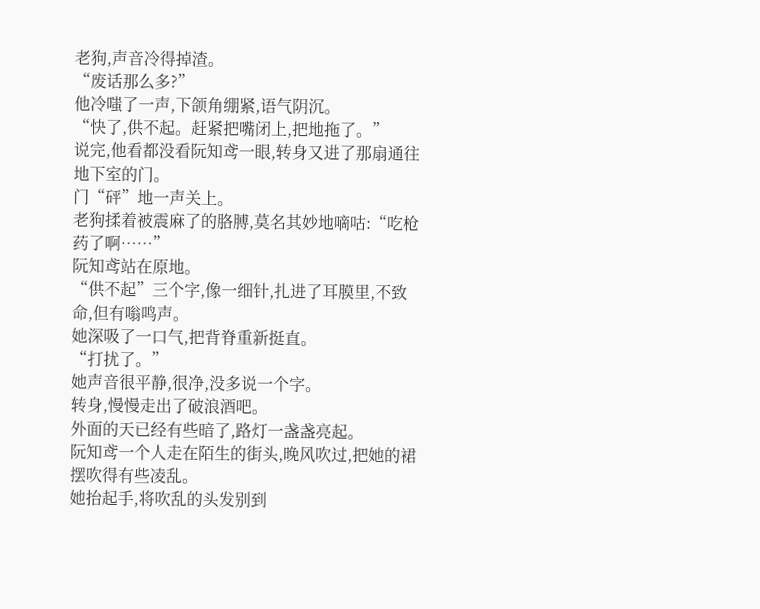老狗,声音冷得掉渣。
“废话那么多?”
他冷嗤了一声,下颌角绷紧,语气阴沉。
“快了,供不起。赶紧把嘴闭上,把地拖了。”
说完,他看都没看阮知鸢一眼,转身又进了那扇通往地下室的门。
门“砰”地一声关上。
老狗揉着被震麻了的胳膊,莫名其妙地嘀咕:“吃枪药了啊……”
阮知鸢站在原地。
“供不起”三个字,像一细针,扎进了耳膜里,不致命,但有嗡鸣声。
她深吸了一口气,把背脊重新挺直。
“打扰了。”
她声音很平静,很净,没多说一个字。
转身,慢慢走出了破浪酒吧。
外面的天已经有些暗了,路灯一盏盏亮起。
阮知鸢一个人走在陌生的街头,晚风吹过,把她的裙摆吹得有些凌乱。
她抬起手,将吹乱的头发别到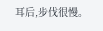耳后,步伐很慢。